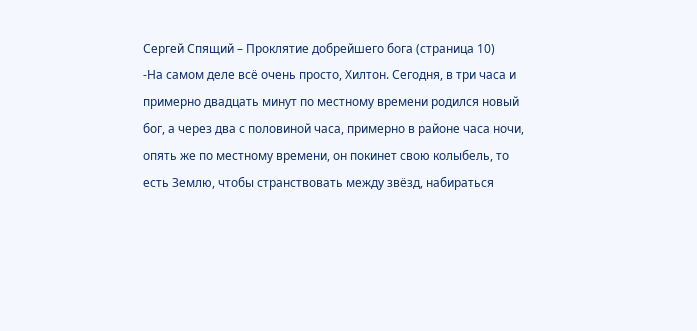Сергей Спящий – Проклятие добрейшего бога (страница 10)
-На самом деле всё очень просто, Хилтон. Сегодня, в три часа и примерно двадцать минут по местному времени родился новый бог, а через два с половиной часа, примерно в районе часа ночи, опять же по местному времени, он покинет свою колыбель, то есть Землю, чтобы странствовать между звёзд, набираться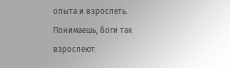опыта и взрослеть. Понимаешь, боги так взрослеют.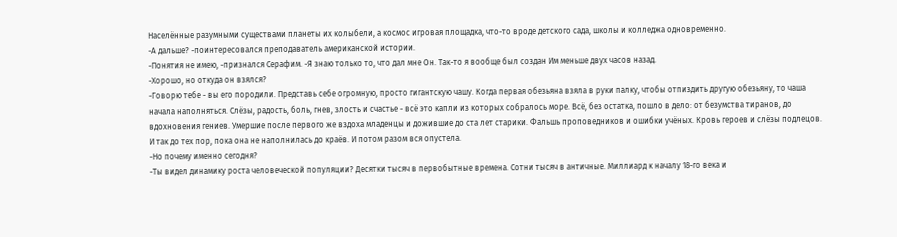Населённые разумными существами планеты их колыбели, а космос игровая площадка, что-то вроде детского сада, школы и колледжа одновременно.
-А дальше? -поинтересовался преподаватель американской истории.
-Понятия не имею, -признался Серафим. -Я знаю только то, что дал мне Он. Так-то я вообще был создан Им меньше двух часов назад.
-Хорошо, но откуда он взялся?
-Говорю тебе - вы его породили. Представь себе огромную, просто гигантскую чашу. Когда первая обезьяна взяла в руки палку, чтобы отпиздить другую обезьяну, то чаша начала наполняться. Слёзы, радость, боль, гнев, злость и счастье - всё это капли из которых собралось море. Всё, без остатка, пошло в дело: от безумства тиранов, до вдохновения гениев. Умершие после первого же вздоха младенцы и дожившие до ста лет старики. Фальшь проповедников и ошибки учёных. Кровь героев и слёзы подлецов. И так до тех пор, пока она не наполнилась до краёв. И потом разом вся опустела.
-Но почему именно сегодня?
-Ты видел динамику роста человеческой популяции? Десятки тысяч в первобытные времена. Сотни тысяч в античные. Миллиард к началу 18-го века и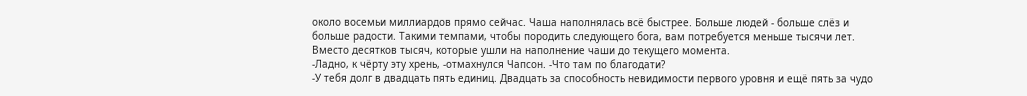около восемьи миллиардов прямо сейчас. Чаша наполнялась всё быстрее. Больше людей - больше слёз и больше радости. Такими темпами, чтобы породить следующего бога, вам потребуется меньше тысячи лет. Вместо десятков тысяч, которые ушли на наполнение чаши до текущего момента.
-Ладно, к чёрту эту хрень, -отмахнулся Чапсон. -Что там по благодати?
-У тебя долг в двадцать пять единиц. Двадцать за способность невидимости первого уровня и ещё пять за чудо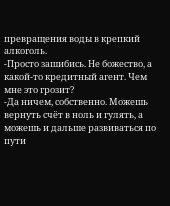превращения воды в крепкий алкоголь.
-Просто зашибись. Не божество, а какой-то кредитный агент. Чем мне это грозит?
-Да ничем, собственно. Можешь вернуть счёт в ноль и гулять, а можешь и дальше развиваться по пути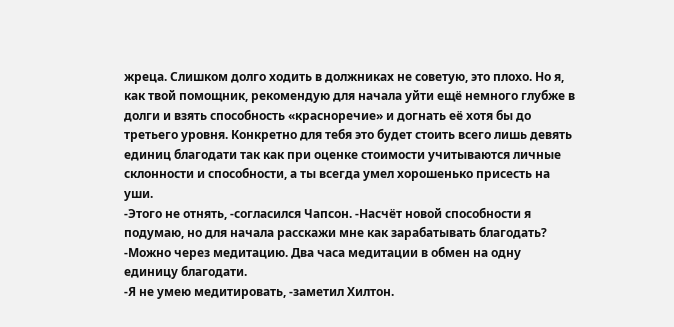жреца. Слишком долго ходить в должниках не советую, это плохо. Но я, как твой помощник, рекомендую для начала уйти ещё немного глубже в долги и взять способность «красноречие» и догнать её хотя бы до третьего уровня. Конкретно для тебя это будет стоить всего лишь девять единиц благодати так как при оценке стоимости учитываются личные склонности и способности, а ты всегда умел хорошенько присесть на уши.
-Этого не отнять, -согласился Чапсон. -Насчёт новой способности я подумаю, но для начала расскажи мне как зарабатывать благодать?
-Можно через медитацию. Два часа медитации в обмен на одну единицу благодати.
-Я не умею медитировать, -заметил Хилтон.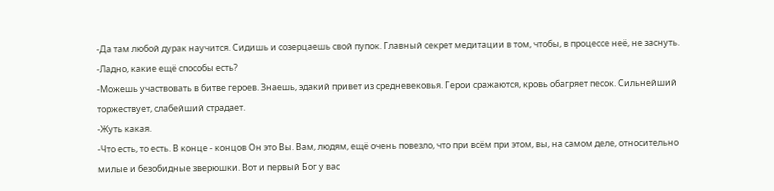-Да там любой дурак научится. Сидишь и созерцаешь свой пупок. Главный секрет медитации в том, чтобы, в процессе неё, не заснуть.
-Ладно, какие ещё способы есть?
-Можешь участвовать в битве героев. Знаешь, эдакий привет из средневековья. Герои сражаются, кровь обагряет песок. Сильнейший торжествует, слабейший страдает.
-Жуть какая.
-Что есть, то есть. В конце - концов Он это Вы. Вам, людям, ещё очень повезло, что при всём при этом, вы, на самом деле, относительно милые и безобидные зверюшки. Вот и первый Бог у вас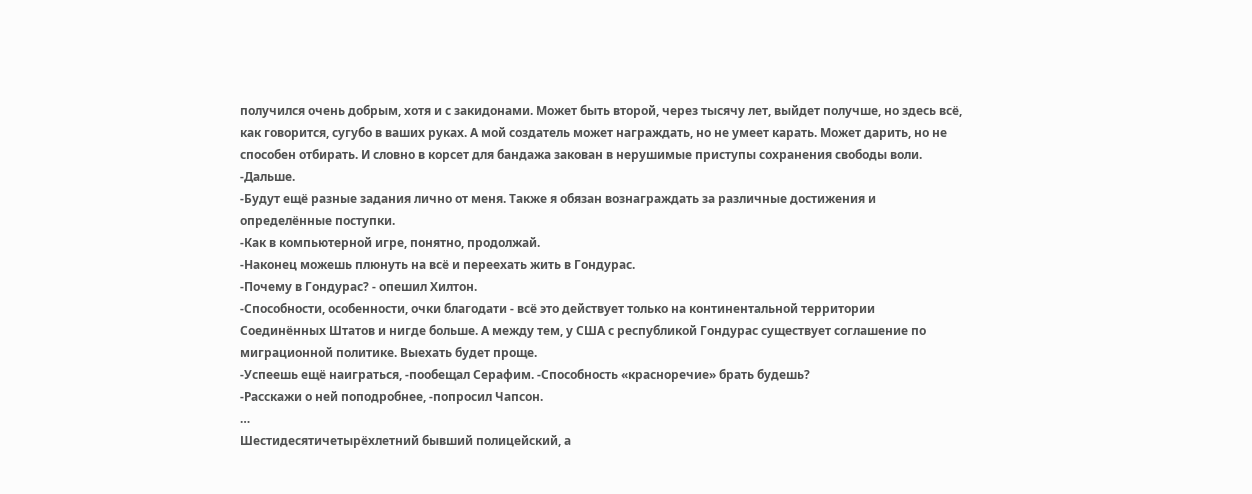получился очень добрым, хотя и с закидонами. Может быть второй, через тысячу лет, выйдет получше, но здесь всё, как говорится, сугубо в ваших руках. А мой создатель может награждать, но не умеет карать. Может дарить, но не способен отбирать. И словно в корсет для бандажа закован в нерушимые приступы сохранения свободы воли.
-Дальше.
-Будут ещё разные задания лично от меня. Также я обязан вознаграждать за различные достижения и определённые поступки.
-Как в компьютерной игре, понятно, продолжай.
-Наконец можешь плюнуть на всё и переехать жить в Гондурас.
-Почему в Гондурас? - опешил Хилтон.
-Способности, особенности, очки благодати - всё это действует только на континентальной территории Соединённых Штатов и нигде больше. А между тем, у США с республикой Гондурас существует соглашение по миграционной политике. Выехать будет проще.
-Успеешь ещё наиграться, -пообещал Серафим. -Способность «красноречие» брать будешь?
-Расскажи о ней поподробнее, -попросил Чапсон.
…
Шестидесятичетырёхлетний бывший полицейский, а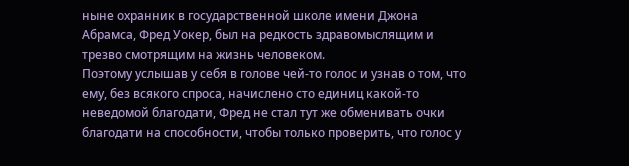ныне охранник в государственной школе имени Джона Абрамса, Фред Уокер, был на редкость здравомыслящим и трезво смотрящим на жизнь человеком.
Поэтому услышав у себя в голове чей-то голос и узнав о том, что ему, без всякого спроса, начислено сто единиц какой-то неведомой благодати, Фред не стал тут же обменивать очки благодати на способности, чтобы только проверить, что голос у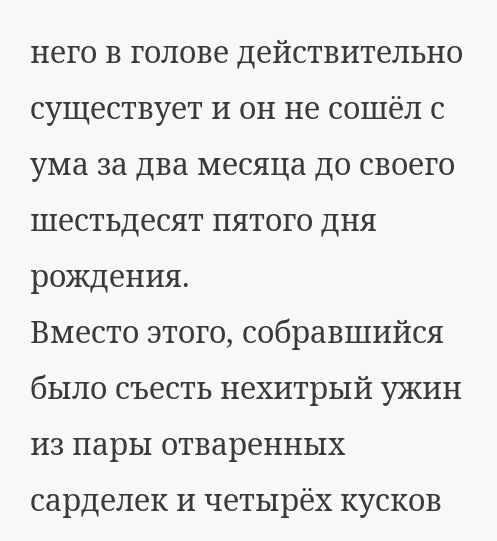него в голове действительно существует и он не сошёл с ума за два месяца до своего шестьдесят пятого дня рождения.
Вместо этого, собравшийся было съесть нехитрый ужин из пары отваренных сарделек и четырёх кусков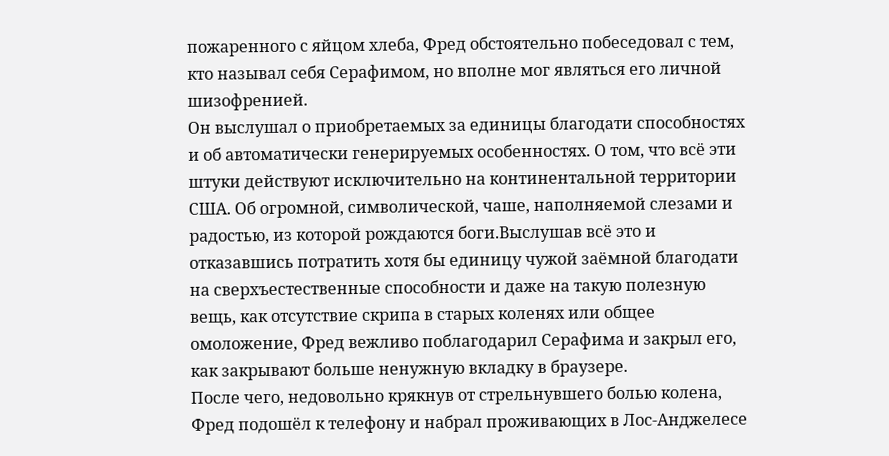пожаренного с яйцом хлеба, Фред обстоятельно побеседовал с тем, кто называл себя Серафимом, но вполне мог являться его личной шизофренией.
Он выслушал о приобретаемых за единицы благодати способностях и об автоматически генерируемых особенностях. О том, что всё эти штуки действуют исключительно на континентальной территории США. Об огромной, символической, чаше, наполняемой слезами и радостью, из которой рождаются боги.Выслушав всё это и отказавшись потратить хотя бы единицу чужой заёмной благодати на сверхъестественные способности и даже на такую полезную вещь, как отсутствие скрипа в старых коленях или общее омоложение, Фред вежливо поблагодарил Серафима и закрыл его, как закрывают больше ненужную вкладку в браузере.
После чего, недовольно крякнув от стрельнувшего болью колена, Фред подошёл к телефону и набрал проживающих в Лос-Анджелесе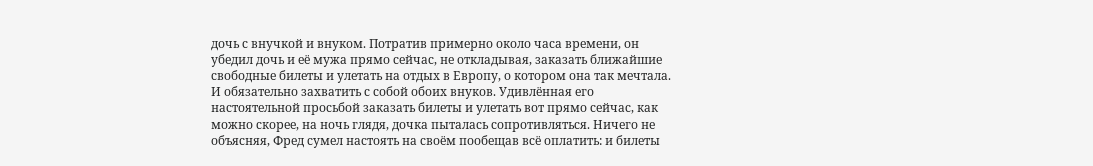дочь с внучкой и внуком. Потратив примерно около часа времени, он убедил дочь и её мужа прямо сейчас, не откладывая, заказать ближайшие свободные билеты и улетать на отдых в Европу, о котором она так мечтала. И обязательно захватить с собой обоих внуков. Удивлённая его настоятельной просьбой заказать билеты и улетать вот прямо сейчас, как можно скорее, на ночь глядя, дочка пыталась сопротивляться. Ничего не объясняя, Фред сумел настоять на своём пообещав всё оплатить: и билеты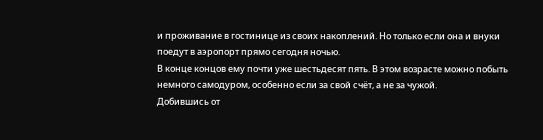и проживание в гостинице из своих накоплений. Но только если она и внуки поедут в аэропорт прямо сегодня ночью.
В конце концов ему почти уже шестьдесят пять. В этом возрасте можно побыть немного самодуром, особенно если за свой счёт, а не за чужой.
Добившись от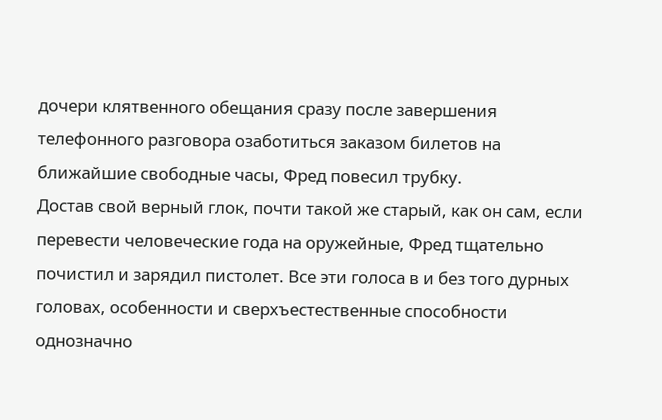дочери клятвенного обещания сразу после завершения телефонного разговора озаботиться заказом билетов на ближайшие свободные часы, Фред повесил трубку.
Достав свой верный глок, почти такой же старый, как он сам, если перевести человеческие года на оружейные, Фред тщательно почистил и зарядил пистолет. Все эти голоса в и без того дурных головах, особенности и сверхъестественные способности однозначно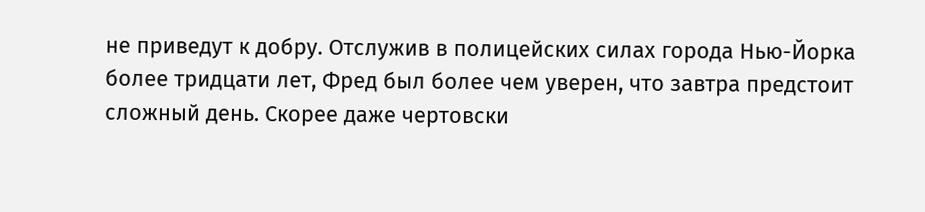не приведут к добру. Отслужив в полицейских силах города Нью-Йорка более тридцати лет, Фред был более чем уверен, что завтра предстоит сложный день. Скорее даже чертовски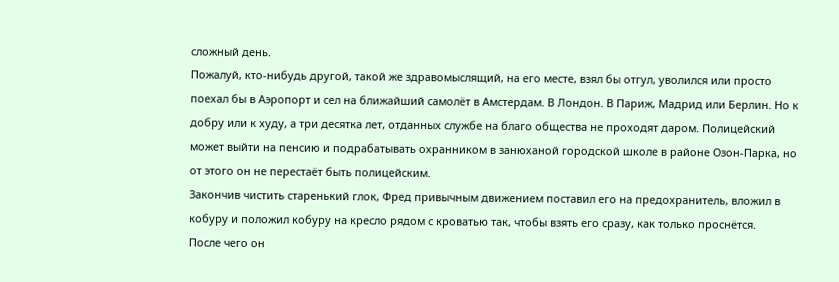сложный день.
Пожалуй, кто-нибудь другой, такой же здравомыслящий, на его месте, взял бы отгул, уволился или просто поехал бы в Аэропорт и сел на ближайший самолёт в Амстердам. В Лондон. В Париж, Мадрид или Берлин. Но к добру или к худу, а три десятка лет, отданных службе на благо общества не проходят даром. Полицейский может выйти на пенсию и подрабатывать охранником в занюханой городской школе в районе Озон-Парка, но от этого он не перестаёт быть полицейским.
Закончив чистить старенький глок, Фред привычным движением поставил его на предохранитель, вложил в кобуру и положил кобуру на кресло рядом с кроватью так, чтобы взять его сразу, как только проснётся.
После чего он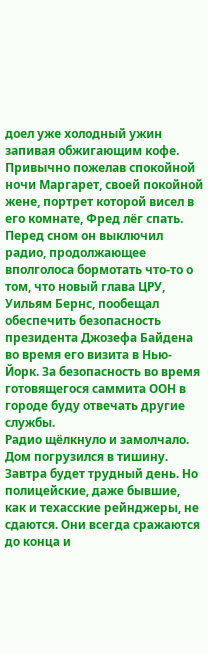доел уже холодный ужин запивая обжигающим кофе. Привычно пожелав спокойной ночи Маргарет, своей покойной жене, портрет которой висел в его комнате, Фред лёг спать.
Перед сном он выключил радио, продолжающее вполголоса бормотать что-то о том, что новый глава ЦРУ, Уильям Бернс, пообещал обеспечить безопасность президента Джозефа Байдена во время его визита в Нью-Йорк. За безопасность во время готовящегося саммита ООН в городе буду отвечать другие службы.
Радио щёлкнуло и замолчало. Дом погрузился в тишину.
Завтра будет трудный день. Но полицейские, даже бывшие, как и техасские рейнджеры, не сдаются. Они всегда сражаются до конца и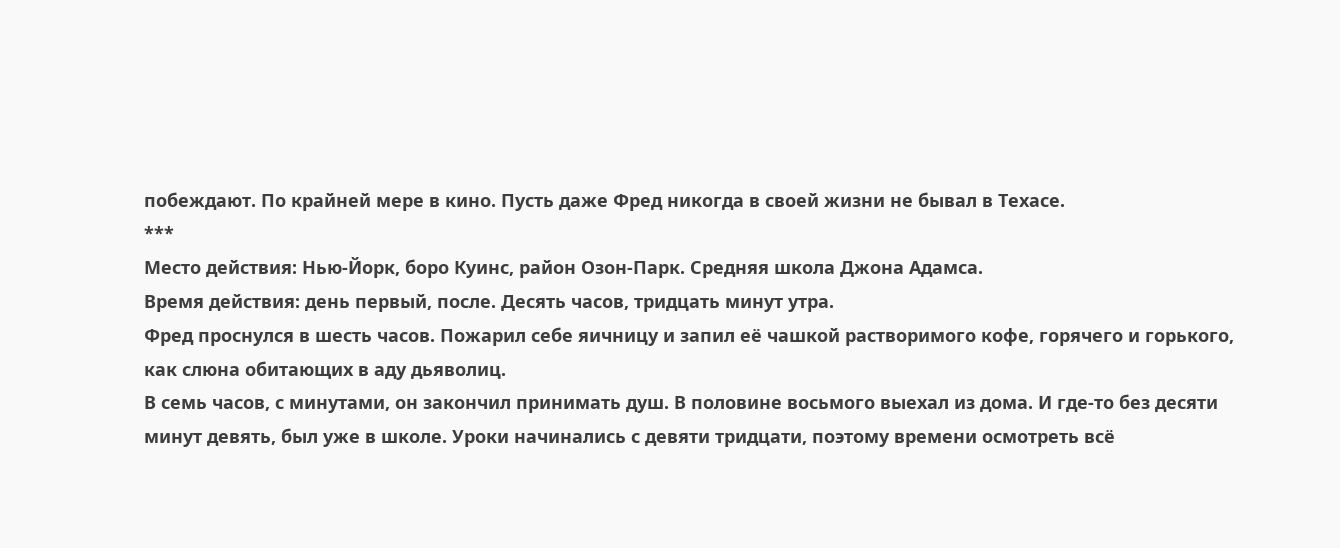побеждают. По крайней мере в кино. Пусть даже Фред никогда в своей жизни не бывал в Техасе.
***
Место действия: Нью-Йорк, боро Куинс, район Озон-Парк. Средняя школа Джона Адамса.
Время действия: день первый, после. Десять часов, тридцать минут утра.
Фред проснулся в шесть часов. Пожарил себе яичницу и запил её чашкой растворимого кофе, горячего и горького, как слюна обитающих в аду дьяволиц.
В семь часов, с минутами, он закончил принимать душ. В половине восьмого выехал из дома. И где-то без десяти минут девять, был уже в школе. Уроки начинались с девяти тридцати, поэтому времени осмотреть всё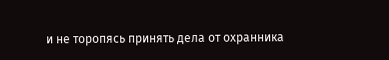и не торопясь принять дела от охранника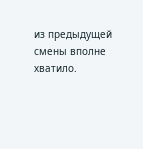из предыдущей смены вполне хватило.